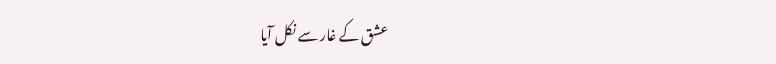عشق کے غار سے نکل آیا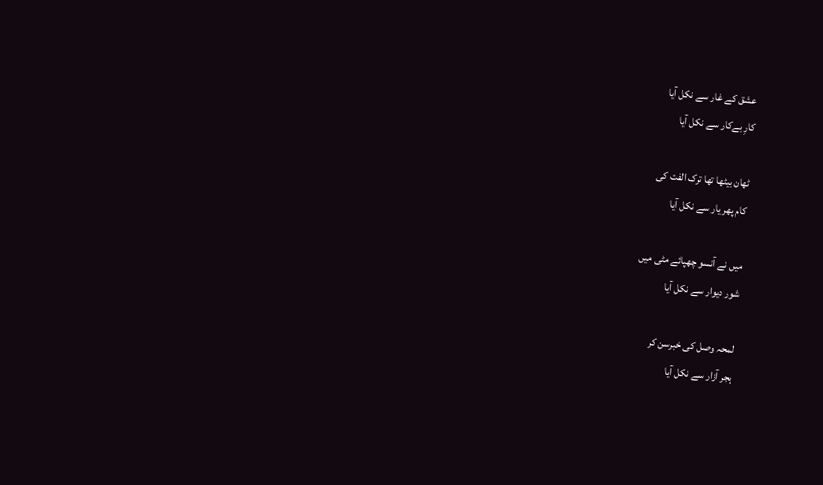عشق کے غار سے نکل آیا
کارِ بےکار سے نکل آیا

ٹھان بیٹھا تھا ترک الفت کی
کام پھر یار سے نکل آیا

میں نے آنسو چھپائے مٹی میں
شور دیوار سے نکل آیا

لمحہ وصل کی خبرسن کر
ہجر آزار سے نکل آیا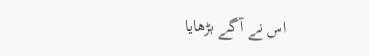اس نے آگے بڑھایا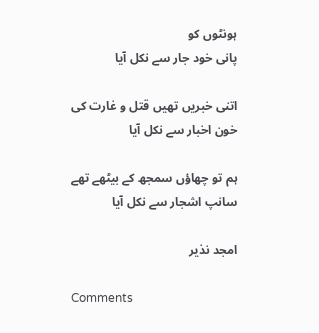ہونٹوں کو
پانی خود جار سے نکل آیا

اتنی خبریں تھیں قتل و غارت کی
خون اخبار سے نکل آیا

ہم تو چھاؤں سمجھ کے بیٹھے تھے
سانپ اشجار سے نکل آیا

امجد نذیر

Comments